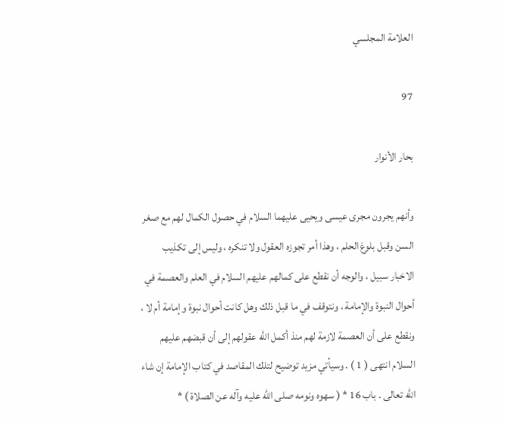العلامة المجلسي

97

بحار الأنوار

وأنهم يجرون مجرى عيسى ويحيى عليهما السلام في حصول الكمال لهم مع صغر السن وقبل بلوغ الحلم ، وهذا أمر تجوزه العقول ولا تنكره ، وليس إلى تكذيب الاخبار سبيل ، والوجه أن نقطع على كمالهم عليهم السلام في العلم والعصمة في أحوال النبوة والإمامة ، ونتوقف في ما قبل ذلك وهل كانت أحوال نبوة وإمامة أم لا ، ونقطع على أن العصمة لازمة لهم منذ أكمل الله عقولهم إلى أن قبضهم عليهم السلام انتهى ( 1 ) . وسيأتي مزيد توضيح لتلك المقاصد في كتاب الإمامة إن شاء الله تعالى . باب 16 * ( سهوه ونومه صلى الله عليه وآله عن الصلاة ) *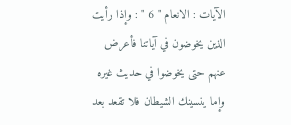الآيات : الانعام " 6 " : وإذا رأيت الذين يخوضون في آياتنا فأعرض عنهم حتى يخوضوا في حديث غيره وإما ينسينك الشيطان فلا تقعد بعد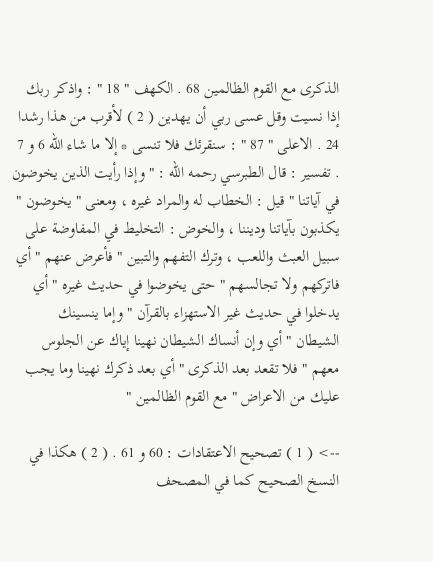الذكرى مع القوم الظالمين 68 . الكهف " 18 " : واذكر ربك إذا نسيت وقل عسى ربي أن يهدين ( 2 ) لأقرب من هذا رشدا 24 . الاعلى " 87 " : سنقرئك فلا تنسى * إلا ما شاء الله 6 و 7 . تفسير : قال الطبرسي رحمه الله : " وإذا رأيت الذين يخوضون في آياتنا " قيل : الخطاب له والمراد غيره ، ومعنى " يخوضون " يكذبون بآياتنا وديننا ، والخوض : التخليط في المفاوضة على سبيل العبث واللعب ، وترك التفهم والتبين " فأعرض عنهم " أي فاتركهم ولا تجالسهم " حتى يخوضوا في حديث غيره " أي يدخلوا في حديث غير الاستهزاء بالقرآن " وإما ينسينك الشيطان " أي وإن أنساك الشيطان نهينا إياك عن الجلوس معهم " فلا تقعد بعد الذكرى " أي بعد ذكرك نهينا وما يجب عليك من الاعراض " مع القوم الظالمين "

--> ( 1 ) تصحيح الاعتقادات : 60 و 61 . ( 2 ) هكذا في النسخ الصحيح كما في المصحف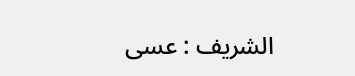الشريف : عسى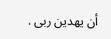أن يهدين ربى .